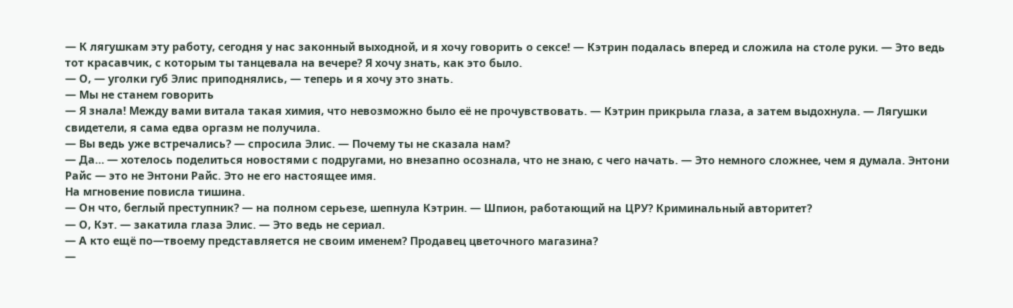— К лягушкам эту работу, сегодня у нас законный выходной, и я хочу говорить о сексе! ― Кэтрин подалась вперед и сложила на столе руки. ― Это ведь тот красавчик, с которым ты танцевала на вечере? Я хочу знать, как это было.
— О, ― уголки губ Элис приподнялись, ― теперь и я хочу это знать.
— Мы не станем говорить
— Я знала! Между вами витала такая химия, что невозможно было её не прочувствовать. ― Кэтрин прикрыла глаза, а затем выдохнула. ― Лягушки свидетели, я сама едва оргазм не получила.
— Вы ведь уже встречались? ― спросила Элис. ― Почему ты не сказала нам?
— Да… ― хотелось поделиться новостями с подругами, но внезапно осознала, что не знаю, с чего начать. ― Это немного сложнее, чем я думала. Энтони Райс ― это не Энтони Райс. Это не его настоящее имя.
На мгновение повисла тишина.
— Он что, беглый преступник? ― на полном серьезе, шепнула Кэтрин. ― Шпион, работающий на ЦРУ? Криминальный авторитет?
— О, Кэт. ― закатила глаза Элис. ― Это ведь не сериал.
— А кто ещё по―твоему представляется не своим именем? Продавец цветочного магазина?
—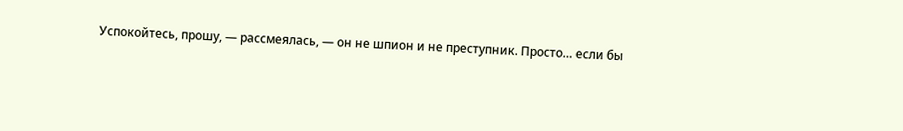Успокойтесь, прошу, ― рассмеялась, ― он не шпион и не преступник. Просто… если бы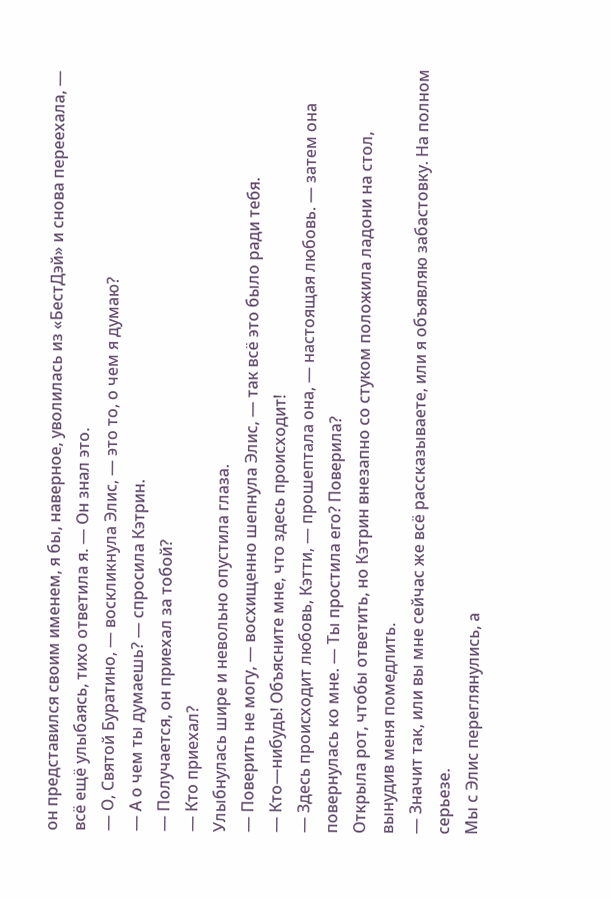он представился своим именем, я бы, наверное, уволилась из «БестДэй» и снова переехала, ― всё ещё улыбаясь, тихо ответила я. ― Он знал это.
— О, Святой Буратино, ― воскликнула Элис, ― это то, о чем я думаю?
— А о чем ты думаешь? ― спросила Кэтрин.
— Получается, он приехал за тобой?
— Кто приехал?
Улыбнулась шире и невольно опустила глаза.
— Поверить не могу, ― восхищенно шепнула Элис, ― так всё это было ради тебя.
— Кто―нибудь! Объясните мне, что здесь происходит!
— Здесь происходит любовь, Кэтти, ― прошептала она, ― настоящая любовь. ― затем она повернулась ко мне. ― Ты простила его? Поверила?
Открыла рот, чтобы ответить, но Кэтрин внезапно со стуком положила ладони на стол, вынудив меня помедлить.
— Значит так, или вы мне сейчас же всё рассказываете, или я объявляю забастовку. На полном серьезе.
Мы с Элис переглянулись, а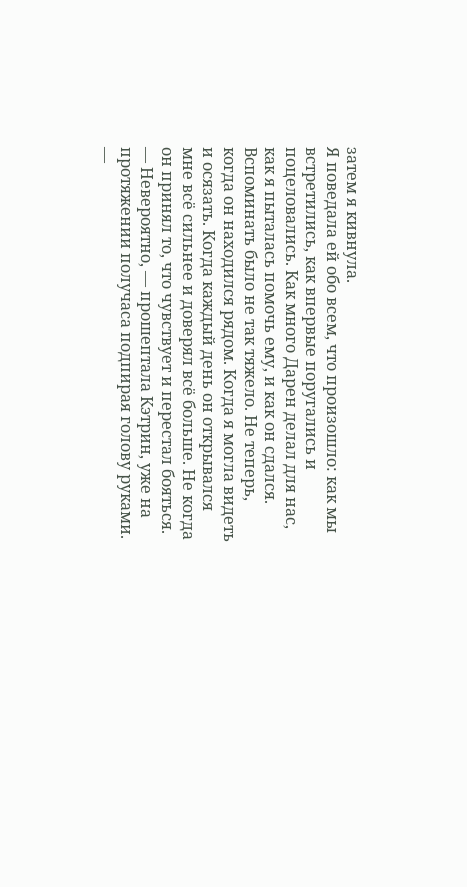затем я кивнула.
Я поведала ей обо всем, что произошло: как мы встретились, как впервые поругались и поцеловались. Как много Дарен делал для нас, как я пыталась помочь ему, и как он сдался. Вспоминать было не так тяжело. Не теперь, когда он находился рядом. Когда я могла видеть и осязать. Когда каждый день он открывался мне всё сильнее и доверял всё больше. Не когда он принял то, что чувствует и перестал бояться.
— Невероятно, ― прошептала Кэтрин, уже на протяжении получаса подпирая голову руками. ―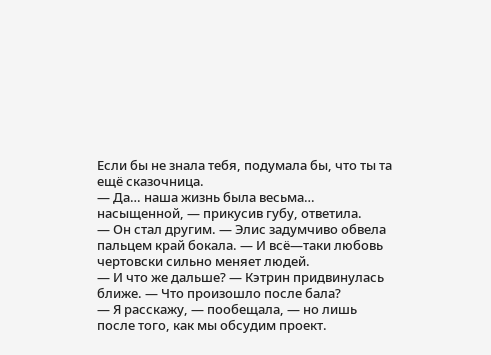Если бы не знала тебя, подумала бы, что ты та ещё сказочница.
— Да… наша жизнь была весьма… насыщенной, ― прикусив губу, ответила.
— Он стал другим. ― Элис задумчиво обвела пальцем край бокала. ― И всё―таки любовь чертовски сильно меняет людей.
— И что же дальше? ― Кэтрин придвинулась ближе. ― Что произошло после бала?
— Я расскажу, ― пообещала, ― но лишь после того, как мы обсудим проект.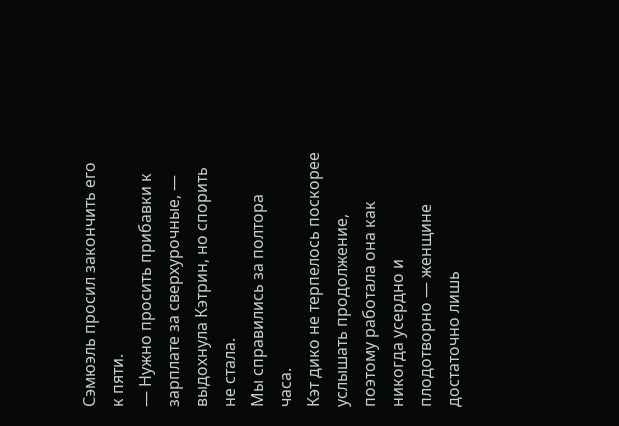Сэмюэль просил закончить его к пяти.
— Нужно просить прибавки к зарплате за сверхурочные, ― выдохнула Кэтрин, но спорить не стала.
Мы справились за полтора часа.
Кэт дико не терпелось поскорее услышать продолжение, поэтому работала она как никогда усердно и плодотворно ― женщине достаточно лишь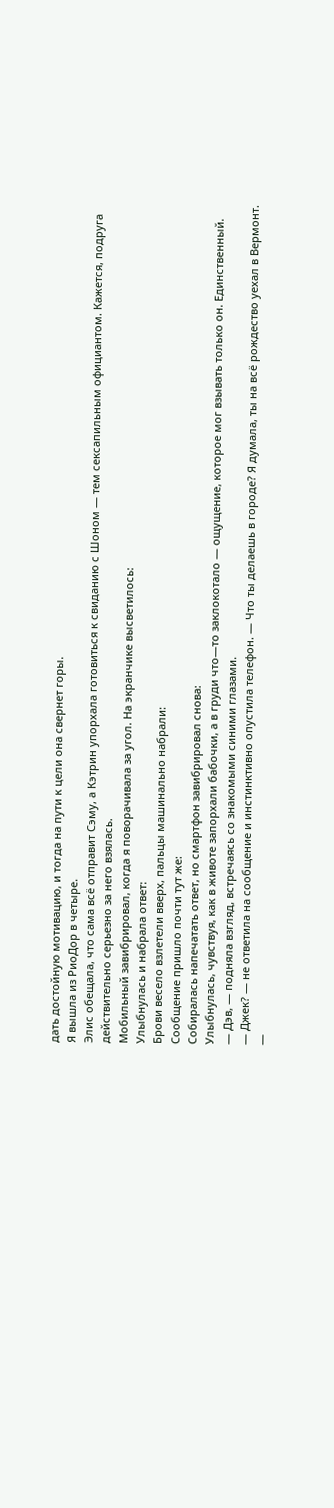дать достойную мотивацию, и тогда на пути к цели она свернет горы.
Я вышла из РиоДор в четыре.
Элис обещала, что сама всё отправит Сэму, а Кэтрин упорхала готовиться к свиданию с Шоном ― тем сексапильным официантом. Кажется, подруга действительно серьезно за него взялась.
Мобильный завибрировал, когда я поворачивала за угол. На экранчике высветилось:
Улыбнулась и набрала ответ:
Брови весело взлетели вверх, пальцы машинально набрали:
Сообщение пришло почти тут же:
Собиралась напечатать ответ, но смартфон завибрировал снова:
Улыбнулась, чувствуя, как в животе запорхали бабочки, а в груди что―то заклокотало ― ощущение, которое мог взывать только он. Единственный.
— Дэв, ― подняла взгляд, встречаясь со знакомыми синими глазами.
— Джек? ― не ответила на сообщение и инстинктивно опустила телефон. ― Что ты делаешь в городе? Я думала, ты на всё рождество уехал в Вермонт.
—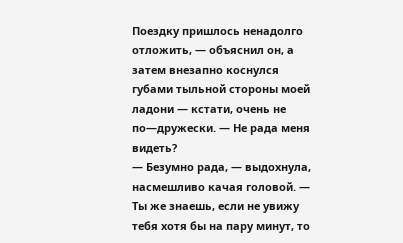Поездку пришлось ненадолго отложить, ― объяснил он, а затем внезапно коснулся губами тыльной стороны моей ладони ― кстати, очень не по―дружески. ― Не рада меня видеть?
— Безумно рада, ― выдохнула, насмешливо качая головой. ― Ты же знаешь, если не увижу тебя хотя бы на пару минут, то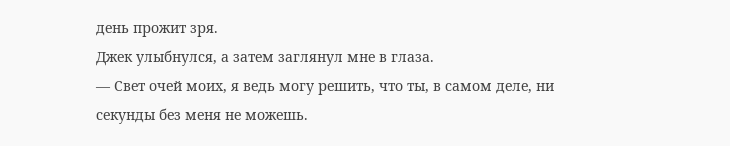день прожит зря.
Джек улыбнулся, а затем заглянул мне в глаза.
— Свет очей моих, я ведь могу решить, что ты, в самом деле, ни секунды без меня не можешь.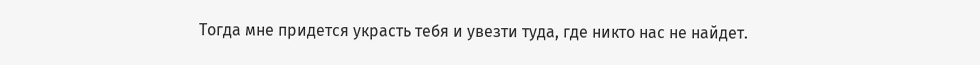Тогда мне придется украсть тебя и увезти туда, где никто нас не найдет.